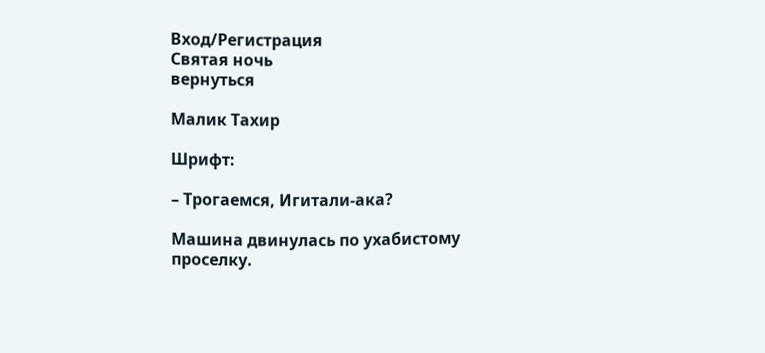Вход/Регистрация
Святая ночь
вернуться

Малик Тахир

Шрифт:

– Трогаемся, Игитали-ака?

Машина двинулась по ухабистому проселку.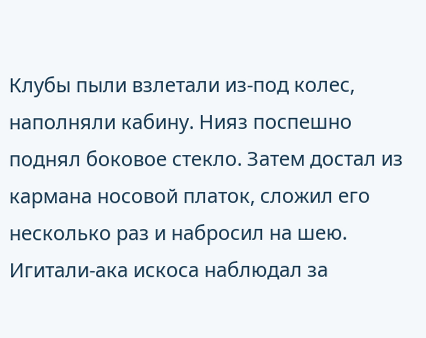Клубы пыли взлетали из-под колес, наполняли кабину. Нияз поспешно поднял боковое стекло. Затем достал из кармана носовой платок, сложил его несколько раз и набросил на шею. Игитали-ака искоса наблюдал за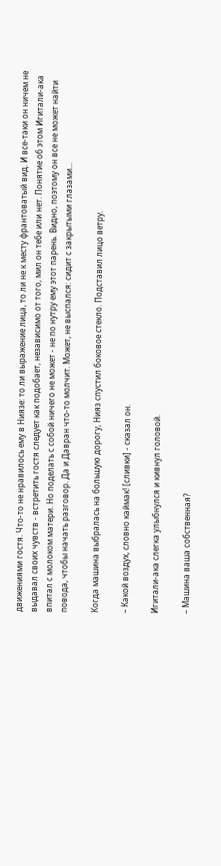движениями гостя. Что-то не нравилось ему в Ниязе: то ли выражение лица, то ли не к месту франтоватый вид. И все-таки он ничем не выдавал своих чувств - встретить гостя следует как подобает, независимо от того, мил он тебе или нет. Понятие об этом Игитали-ака впитал с молоком матери. Но поделать с собой ничего не может - не по нутру ему этот парень. Видно, поэтому он все не может найти повода, чтобы начать разговор. Да и Давран что-то молчит. Может, не выспался: сидит с закрытыми глазами...

Когда машина выбралась на большую дорогу, Нияз спустил боковое стекло. Подставил лицо ветру.

– Какой воздух, словно каймак! [сливки] - сказал он.

Игитали-ака слегка улыбнулся и кивнул головой.

– Машина ваша собственная?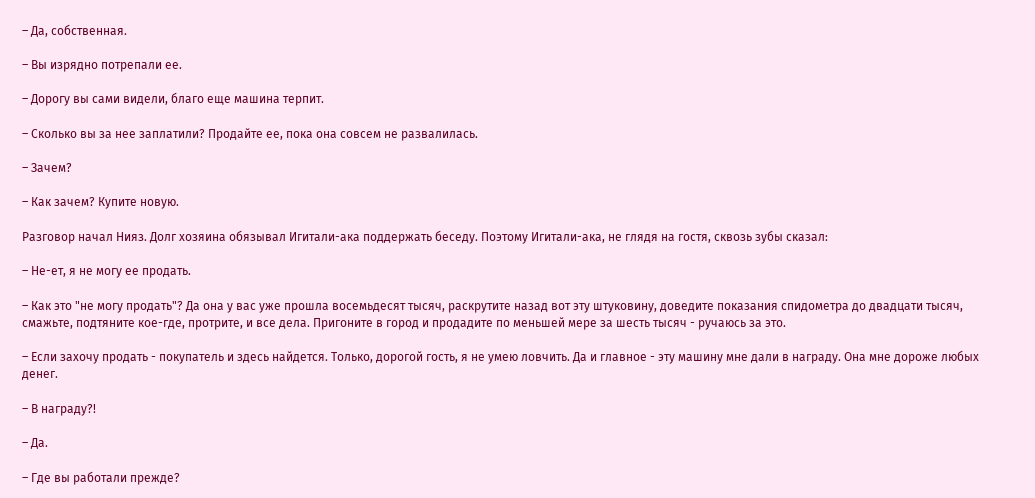– Да, собственная.

– Вы изрядно потрепали ее.

– Дорогу вы сами видели, благо еще машина терпит.

– Сколько вы за нее заплатили? Продайте ее, пока она совсем не развалилась.

– Зачем?

– Как зачем? Купите новую.

Разговор начал Нияз. Долг хозяина обязывал Игитали-ака поддержать беседу. Поэтому Игитали-ака, не глядя на гостя, сквозь зубы сказал:

– Не-ет, я не могу ее продать.

– Как это "не могу продать"? Да она у вас уже прошла восемьдесят тысяч, раскрутите назад вот эту штуковину, доведите показания спидометра до двадцати тысяч, смажьте, подтяните кое-где, протрите, и все дела. Пригоните в город и продадите по меньшей мере за шесть тысяч - ручаюсь за это.

– Если захочу продать - покупатель и здесь найдется. Только, дорогой гость, я не умею ловчить. Да и главное - эту машину мне дали в награду. Она мне дороже любых денег.

– В награду?!

– Да.

– Где вы работали прежде?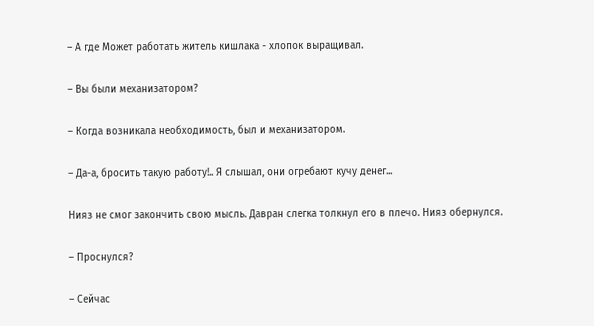– А где Может работать житель кишлака - хлопок выращивал.

– Вы были механизатором?

– Когда возникала необходимость, был и механизатором.

– Да-а, бросить такую работу!.. Я слышал, они огребают кучу денег...

Нияз не смог закончить свою мысль. Давран слегка толкнул его в плечо. Нияз обернулся.

– Проснулся?

– Сейчас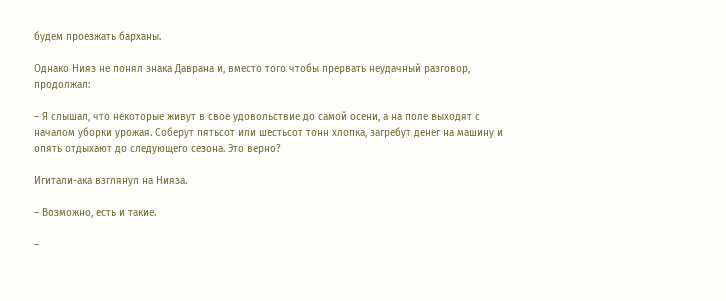будем проезжать барханы.

Однако Нияз не понял знака Даврана и, вместо того чтобы прервать неудачный разговор, продолжал:

– Я слышал, что некоторые живут в свое удовольствие до самой осени, а на поле выходят с началом уборки урожая. Соберут пятьсот или шестьсот тонн хлопка, загребут денег на машину и опять отдыхают до следующего сезона. Это верно?

Игитали-ака взглянул на Нияза.

– Возможно, есть и такие.

–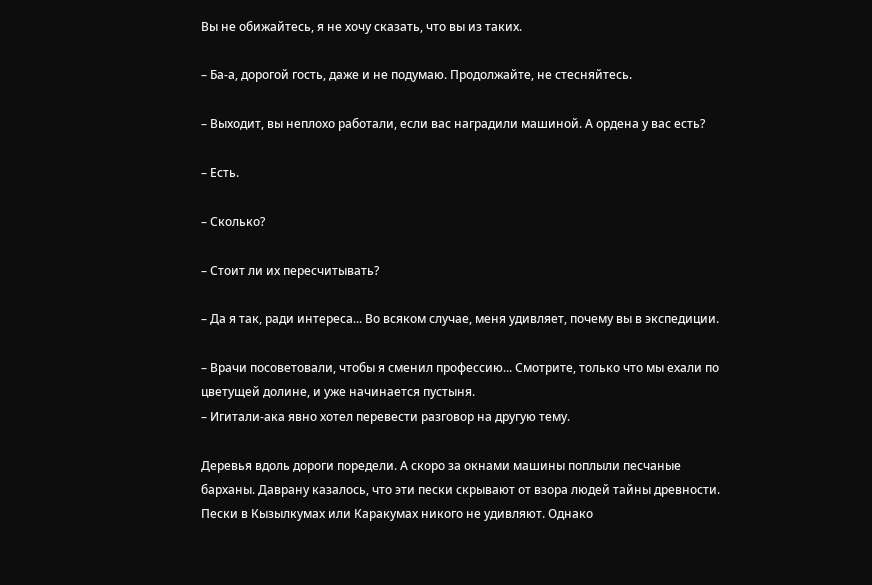Вы не обижайтесь, я не хочу сказать, что вы из таких.

– Ба-а, дорогой гость, даже и не подумаю. Продолжайте, не стесняйтесь.

– Выходит, вы неплохо работали, если вас наградили машиной. А ордена у вас есть?

– Есть.

– Сколько?

– Стоит ли их пересчитывать?

– Да я так, ради интереса... Во всяком случае, меня удивляет, почему вы в экспедиции.

– Врачи посоветовали, чтобы я сменил профессию... Смотрите, только что мы ехали по цветущей долине, и уже начинается пустыня.
– Игитали-ака явно хотел перевести разговор на другую тему.

Деревья вдоль дороги поредели. А скоро за окнами машины поплыли песчаные барханы. Даврану казалось, что эти пески скрывают от взора людей тайны древности. Пески в Кызылкумах или Каракумах никого не удивляют. Однако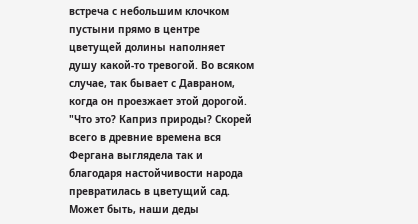встреча с небольшим клочком пустыни прямо в центре цветущей долины наполняет душу какой-то тревогой. Во всяком случае, так бывает с Давраном, когда он проезжает этой дорогой. "Что это? Каприз природы? Скорей всего в древние времена вся Фергана выглядела так и благодаря настойчивости народа превратилась в цветущий сад. Может быть, наши деды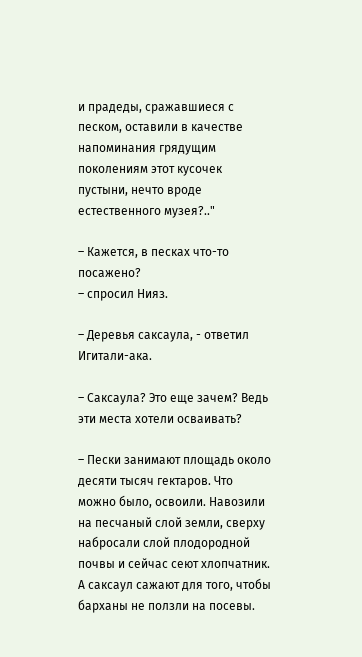и прадеды, сражавшиеся с песком, оставили в качестве напоминания грядущим поколениям этот кусочек пустыни, нечто вроде естественного музея?.."

– Кажется, в песках что-то посажено?
– спросил Нияз.

– Деревья саксаула, - ответил Игитали-ака.

– Саксаула? Это еще зачем? Ведь эти места хотели осваивать?

– Пески занимают площадь около десяти тысяч гектаров. Что можно было, освоили. Навозили на песчаный слой земли, сверху набросали слой плодородной почвы и сейчас сеют хлопчатник. А саксаул сажают для того, чтобы барханы не ползли на посевы.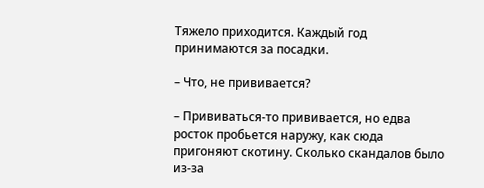Тяжело приходится. Каждый год принимаются за посадки.

– Что, не прививается?

– Прививаться-то прививается, но едва росток пробьется наружу, как сюда пригоняют скотину. Сколько скандалов было из-за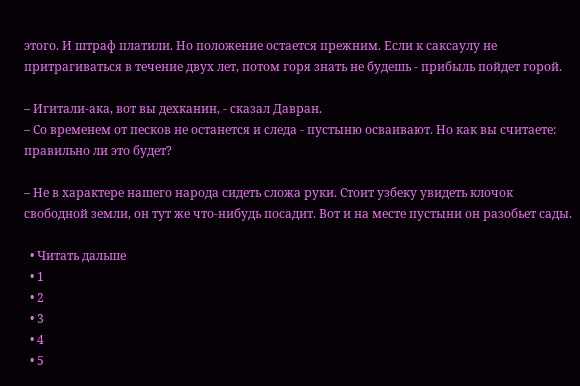этого. И штраф платили. Но положение остается прежним. Если к саксаулу не притрагиваться в течение двух лет, потом горя знать не будешь - прибыль пойдет горой.

– Игитали-ака, вот вы дехканин, - сказал Давран.
– Со временем от песков не останется и следа - пустыню осваивают. Но как вы считаете: правильно ли это будет?

– Не в характере нашего народа сидеть сложа руки. Стоит узбеку увидеть клочок свободной земли, он тут же что-нибудь посадит. Вот и на месте пустыни он разобьет сады.

  • Читать дальше
  • 1
  • 2
  • 3
  • 4
  • 5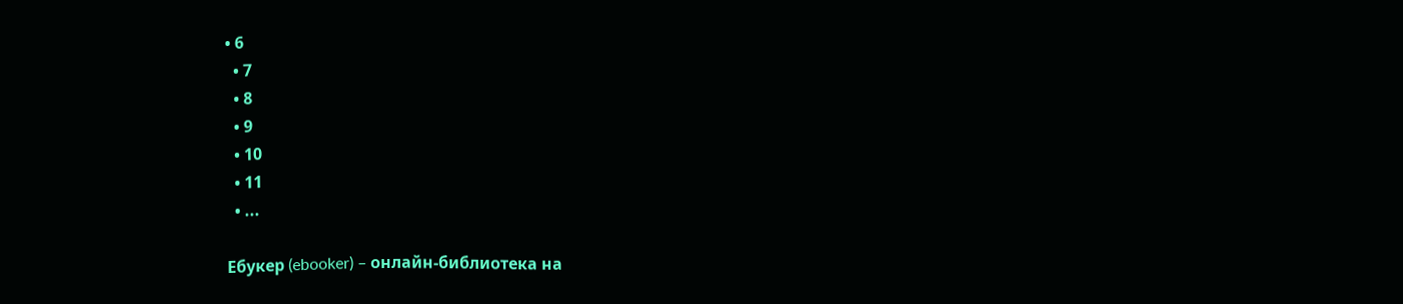• 6
  • 7
  • 8
  • 9
  • 10
  • 11
  • ...

Ебукер (ebooker) – онлайн-библиотека на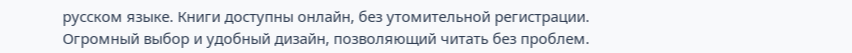русском языке. Книги доступны онлайн, без утомительной регистрации. Огромный выбор и удобный дизайн, позволяющий читать без проблем.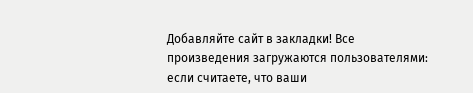Добавляйте сайт в закладки! Все произведения загружаются пользователями: если считаете, что ваши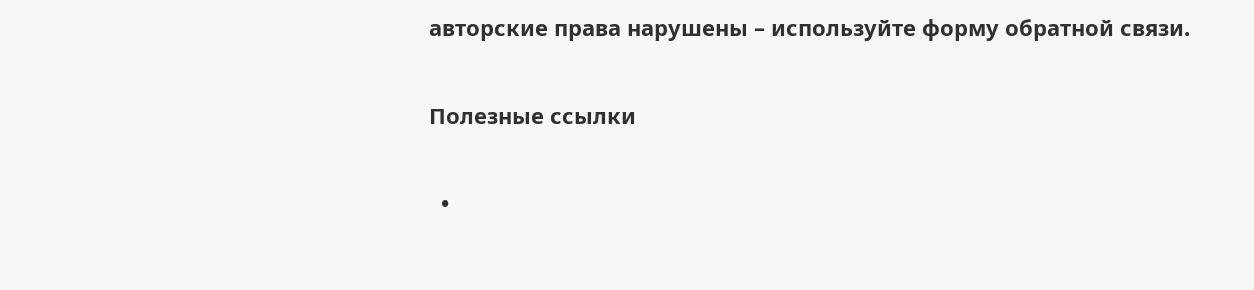авторские права нарушены – используйте форму обратной связи.

Полезные ссылки

  •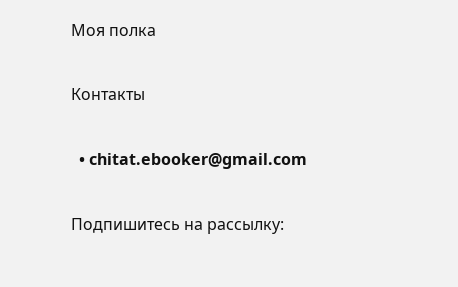Моя полка

Контакты

  • chitat.ebooker@gmail.com

Подпишитесь на рассылку: